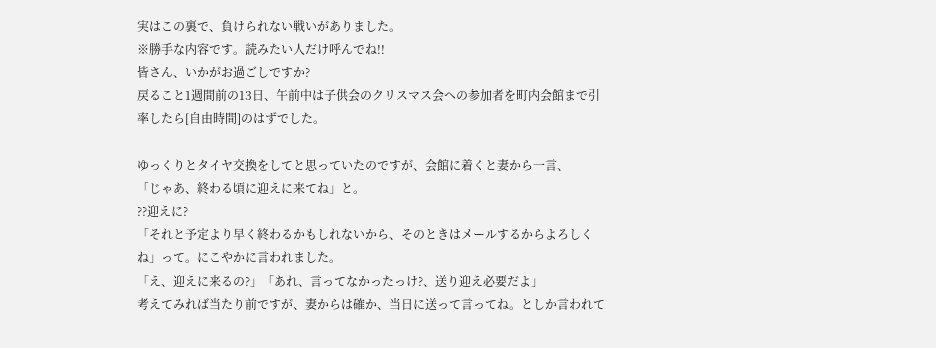実はこの裏で、負けられない戦いがありました。
※勝手な内容です。読みたい人だけ呼んでね!!
皆さん、いかがお過ごしですか?
戻ること1週間前の13日、午前中は子供会のクリスマス会への参加者を町内会館まで引率したら[自由時間]のはずでした。

ゆっくりとタイヤ交換をしてと思っていたのですが、会館に着くと妻から一言、
「じゃあ、終わる頃に迎えに来てね」と。
??迎えに?
「それと予定より早く終わるかもしれないから、そのときはメールするからよろしくね」って。にこやかに言われました。
「え、迎えに来るの?」「あれ、言ってなかったっけ?、送り迎え必要だよ」
考えてみれば当たり前ですが、妻からは確か、当日に送って言ってね。としか言われて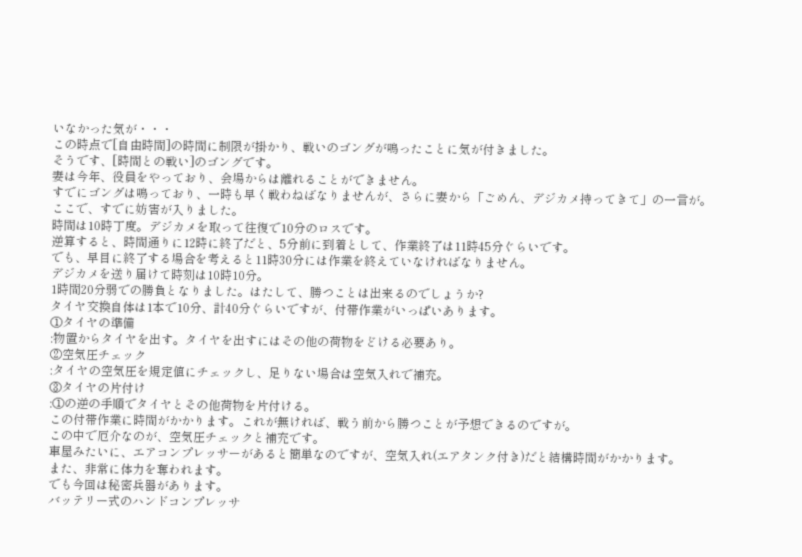いなかった気が・・・
この時点で[自由時間]の時間に制限が掛かり、戦いのゴングが鳴ったことに気が付きました。
そうです、[時間との戦い]のゴングです。
妻は今年、役員をやっており、会場からは離れることができません。
すでにゴングは鳴っており、一時も早く戦わねばなりませんが、さらに妻から「ごめん、デジカメ持ってきて」の一言が。
ここで、すでに妨害が入りました。
時間は10時丁度。デジカメを取って往復で10分のロスです。
逆算すると、時間通りに12時に終了だと、5分前に到着として、作業終了は11時45分ぐらいです。
でも、早目に終了する場合を考えると11時30分には作業を終えていなければなりません。
デジカメを送り届けて時刻は10時10分。
1時間20分弱での勝負となりました。はたして、勝つことは出来るのでしょうか?
タイヤ交換自体は1本で10分、計40分ぐらいですが、付帯作業がいっぱいあります。
①タイヤの準備
:物置からタイヤを出す。タイヤを出すにはその他の荷物をどける必要あり。
②空気圧チェック
:タイヤの空気圧を規定値にチェックし、足りない場合は空気入れで補充。
③タイヤの片付け
:①の逆の手順でタイヤとその他荷物を片付ける。
この付帯作業に時間がかかります。これが無ければ、戦う前から勝つことが予想できるのですが。
この中で厄介なのが、空気圧チェックと補充です。
車屋みたいに、エアコンプレッサーがあると簡単なのですが、空気入れ(エアタンク付き)だと結構時間がかかります。
また、非常に体力を奪われます。
でも今回は秘密兵器があります。
バッテリー式のハンドコンプレッサ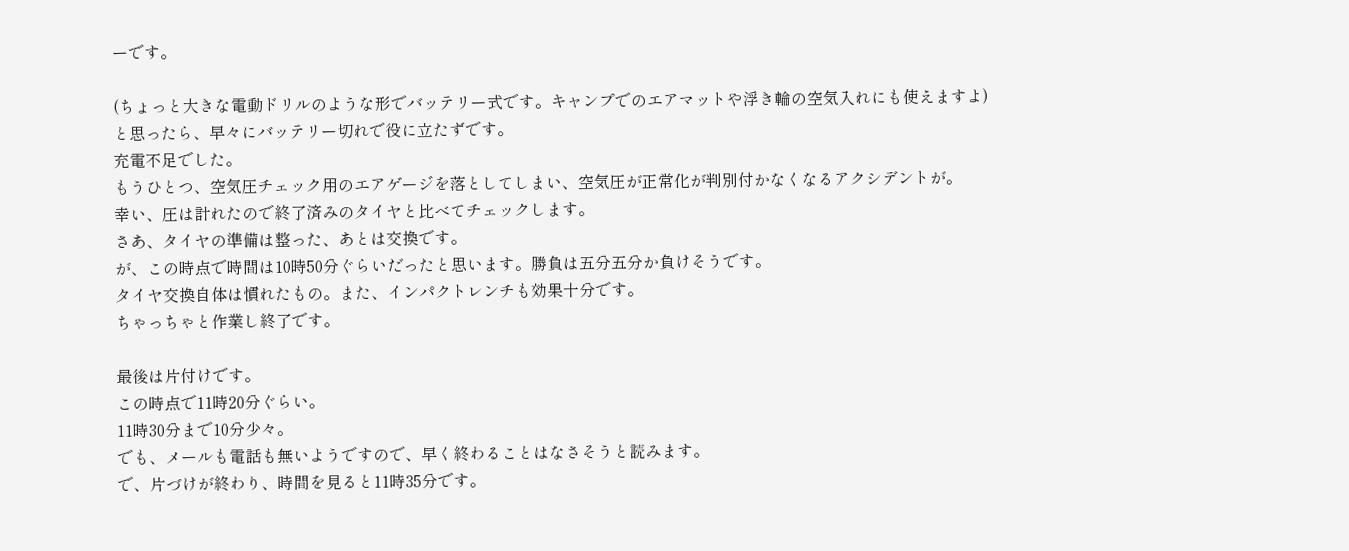ーです。

(ちょっと大きな電動ドリルのような形でバッテリー式です。キャンプでのエアマットや浮き輪の空気入れにも使えますよ)
と思ったら、早々にバッテリー切れで役に立たずです。
充電不足でした。
もうひとつ、空気圧チェック用のエアゲージを落としてしまい、空気圧が正常化が判別付かなくなるアクシデントが。
幸い、圧は計れたので終了済みのタイヤと比べてチェックします。
さあ、タイヤの準備は整った、あとは交換です。
が、この時点で時間は10時50分ぐらいだったと思います。勝負は五分五分か負けそうです。
タイヤ交換自体は慣れたもの。また、インパクトレンチも効果十分です。
ちゃっちゃと作業し終了です。

最後は片付けです。
この時点で11時20分ぐらい。
11時30分まで10分少々。
でも、メールも電話も無いようですので、早く終わることはなさそうと読みます。
で、片づけが終わり、時間を見ると11時35分です。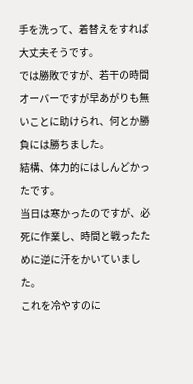手を洗って、着替えをすれば大丈夫そうです。
では勝敗ですが、若干の時間オーバーですが早あがりも無いことに助けられ、何とか勝負には勝ちました。
結構、体力的にはしんどかったです。
当日は寒かったのですが、必死に作業し、時間と戦ったために逆に汗をかいていました。
これを冷やすのに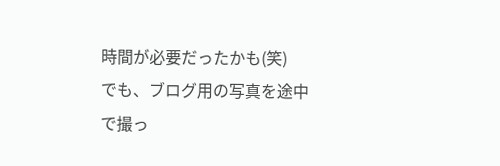時間が必要だったかも(笑)
でも、ブログ用の写真を途中で撮っ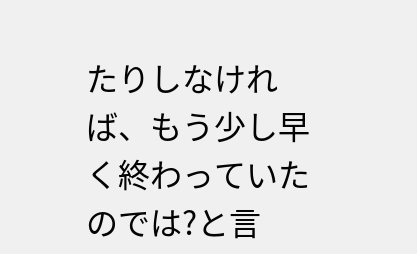たりしなければ、もう少し早く終わっていたのでは?と言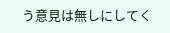う意見は無しにしてく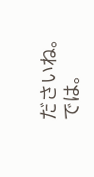ださいね。
では。